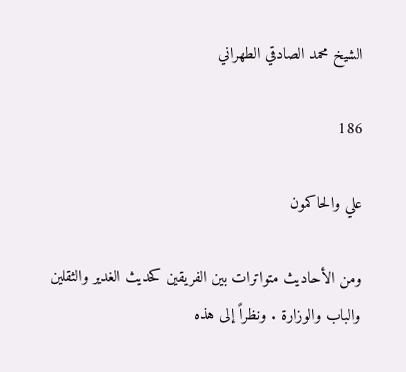الشيخ محمد الصادقي الطهراني

186

علي والحاكمون

ومن الأحاديث متواترات بين الفريقين كحديث الغدير والثقلين والباب والوزارة . ونظراً إلى هذه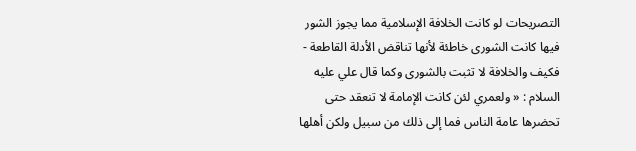التصريحات لو كانت الخلافة الإسلامية مما يجوز الشور فيها كانت الشورى خاطئة لأنها تناقض الأدلة القاطعة - فكيف والخلافة لا تثبت بالشورى وكما قال علي عليه السلام : « ولعمري لئن كانت الإمامة لا تنعقد حتى تحضرها عامة الناس فما إلى ذلك من سبيل ولكن أهلها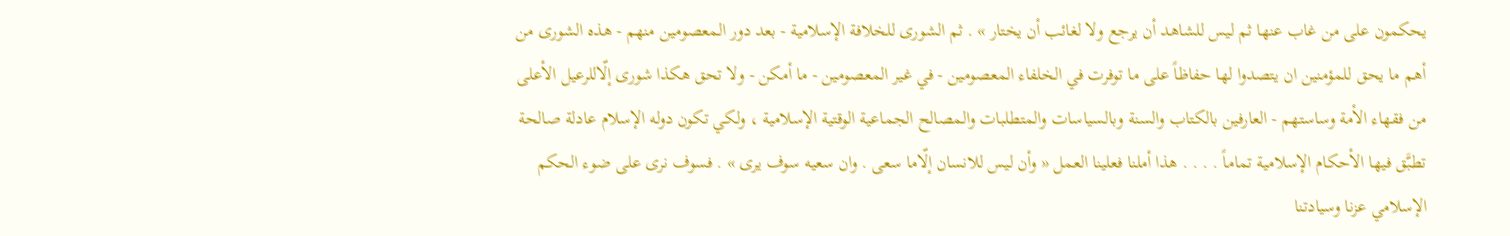يحكمون على من غاب عنها ثم ليس للشاهد أن يرجع ولا لغائب أن يختار » . ثم الشورى للخلافة الإسلامية - بعد دور المعصومين منهم - هذه الشورى من أهم ما يحق للمؤمنين ان يتصدوا لها حفاظاً على ما توفرت في الخلفاء المعصومين - في غير المعصومين - ما أمكن - ولا تحق هكذا شورى إلّاللرعيل الأعلى من فقهاء الأمة وساستهم - العارفين بالكتاب والسنة وبالسياسات والمتطلبات والمصالح الجماعية الوقتية الإسلامية ، ولكي تكون دوله الإسلام عادلة صالحة تطبَّق فيها الأحكام الإسلامية تماماً . . . . هذا أملنا فعلينا العمل « وأن ليس للانسان إلّاما سعى . وان سعيه سوف يرى » . فسوف نرى على ضوء الحكم الإسلامي عزنا وسيادتنا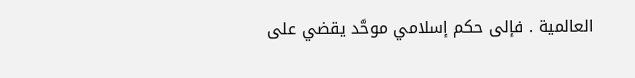العالمية . فإلى حكم إسلامي موحَّد يقضي على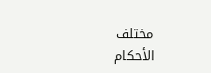مختلف الأحكام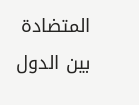المتضادة بين الدول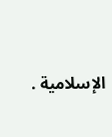الإسلامية .